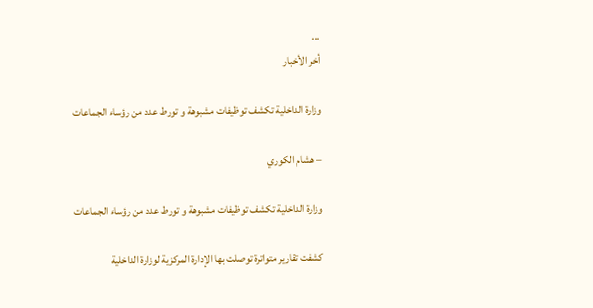...
أخر الأخبار

وزارة الداخلية تكشف توظيفات مشبوهة و تورط عدد من رؤساء الجماعات

– هشام الكوري

وزارة الداخلية تكشف توظيفات مشبوهة و تورط عدد من رؤساء الجماعات

كشفت تقارير متواترة توصلت بها الإدارة المركزية لوزارة الداخلية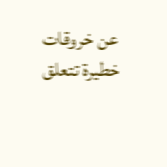عن خروقات خطيرة تتعلق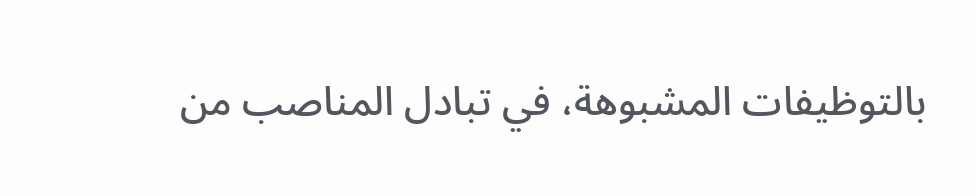بالتوظيفات المشبوهة، في تبادل المناصب من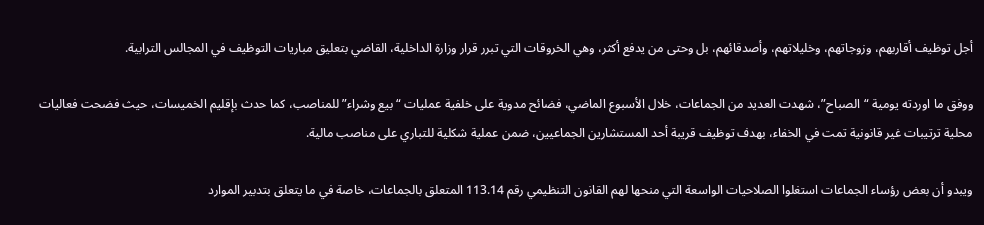أجل توظيف أقاربهم، وزوجاتهم، وخليلاتهم، وأصدقائهم، بل وحتى من يدفع أكثر، وهي الخروقات التي تبرر قرار وزارة الداخلية، القاضي بتعليق مباريات التوظيف في المجالس الترابية.

ووفق ما اوردته يومية “الصباح”، شهدت العديد من الجماعات، خلال الأسبوع الماضي، فضائح مدوية على خلفية عمليات “بيع وشراء” للمناصب، كما حدث بإقليم الخميسات، حيث فضحت فعاليات محلية ترتيبات غير قانونية تمت في الخفاء، بهدف توظيف قريبة أحد المستشارين الجماعيين، ضمن عملية شكلية للتباري على مناصب مالية.

ويبدو أن بعض رؤساء الجماعات استغلوا الصلاحيات الواسعة التي منحها لهم القانون التنظيمي رقم 113.14 المتعلق بالجماعات، خاصة في ما يتعلق بتدبير الموارد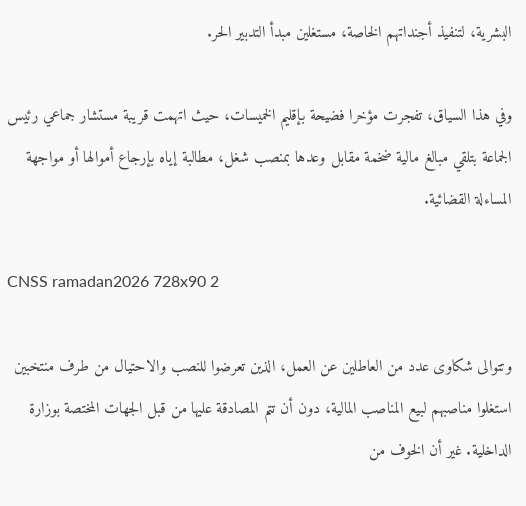البشرية، لتنفيذ أجنداتهم الخاصة، مستغلين مبدأ التدبير الحر.

وفي هذا السياق، تفجرت مؤخرا فضيحة بإقليم الخميسات، حيث اتهمت قريبة مستشار جماعي رئيس الجماعة بتلقي مبالغ مالية ضخمة مقابل وعدها بمنصب شغل، مطالبة إياه بإرجاع أموالها أو مواجهة المساءلة القضائية.

CNSS ramadan2026 728x90 2

وتتوالى شكاوى عدد من العاطلين عن العمل، الذين تعرضوا للنصب والاحتيال من طرف منتخبين استغلوا مناصبهم لبيع المناصب المالية، دون أن تتم المصادقة عليها من قبل الجهات المختصة بوزارة الداخلية. غير أن الخوف من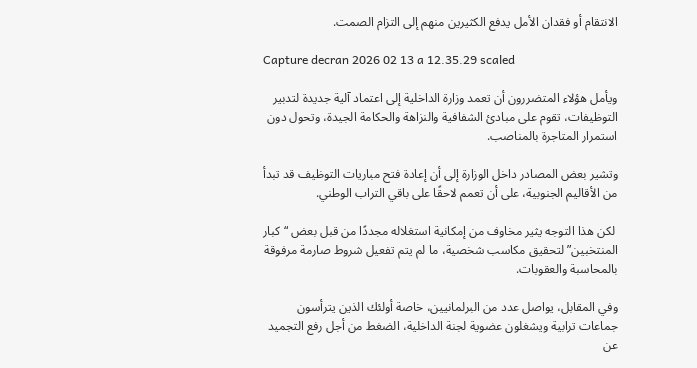الانتقام أو فقدان الأمل يدفع الكثيرين منهم إلى التزام الصمت.

Capture decran 2026 02 13 a 12.35.29 scaled

ويأمل هؤلاء المتضررون أن تعمد وزارة الداخلية إلى اعتماد آلية جديدة لتدبير التوظيفات، تقوم على مبادئ الشفافية والنزاهة والحكامة الجيدة، وتحول دون استمرار المتاجرة بالمناصب.

وتشير بعض المصادر داخل الوزارة إلى أن إعادة فتح مباريات التوظيف قد تبدأ من الأقاليم الجنوبية، على أن تعمم لاحقًا على باقي التراب الوطني.

 لكن هذا التوجه يثير مخاوف من إمكانية استغلاله مجددًا من قبل بعض “كبار المنتخبين” لتحقيق مكاسب شخصية، ما لم يتم تفعيل شروط صارمة مرفوقة بالمحاسبة والعقوبات.

وفي المقابل، يواصل عدد من البرلمانيين، خاصة أولئك الذين يترأسون جماعات ترابية ويشغلون عضوية لجنة الداخلية، الضغط من أجل رفع التجميد عن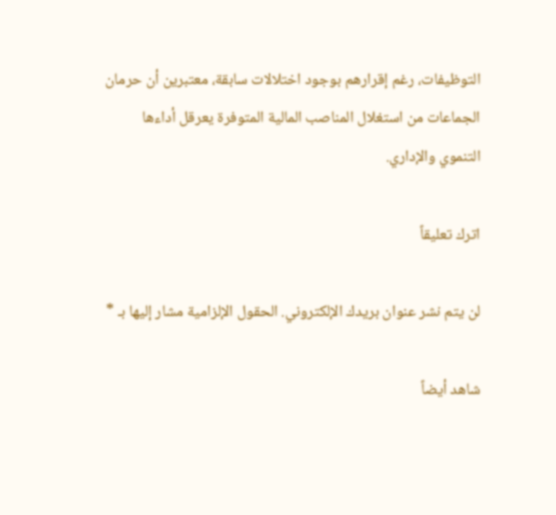التوظيفات، رغم إقرارهم بوجود اختلالات سابقة، معتبرين أن حرمان الجماعات من استغلال المناصب المالية المتوفرة يعرقل أداءها التنموي والإداري.

اترك تعليقاً

لن يتم نشر عنوان بريدك الإلكتروني. الحقول الإلزامية مشار إليها بـ *

شاهد أيضاً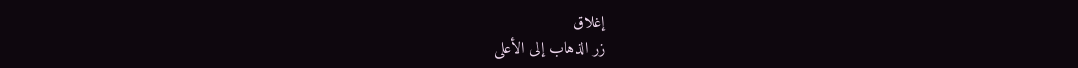إغلاق
زر الذهاب إلى الأعلى